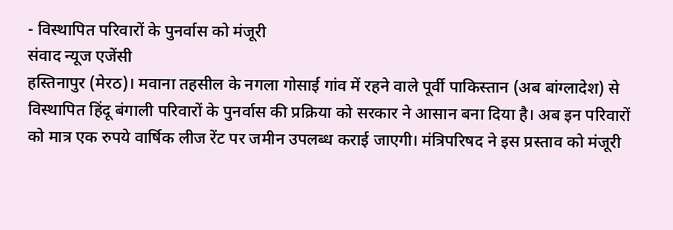- विस्थापित परिवारों के पुनर्वास को मंजूरी
संवाद न्यूज एजेंसी
हस्तिनापुर (मेरठ)। मवाना तहसील के नगला गोसाई गांव में रहने वाले पूर्वी पाकिस्तान (अब बांग्लादेश) से विस्थापित हिंदू बंगाली परिवारों के पुनर्वास की प्रक्रिया को सरकार ने आसान बना दिया है। अब इन परिवारों को मात्र एक रुपये वार्षिक लीज रेंट पर जमीन उपलब्ध कराई जाएगी। मंत्रिपरिषद ने इस प्रस्ताव को मंजूरी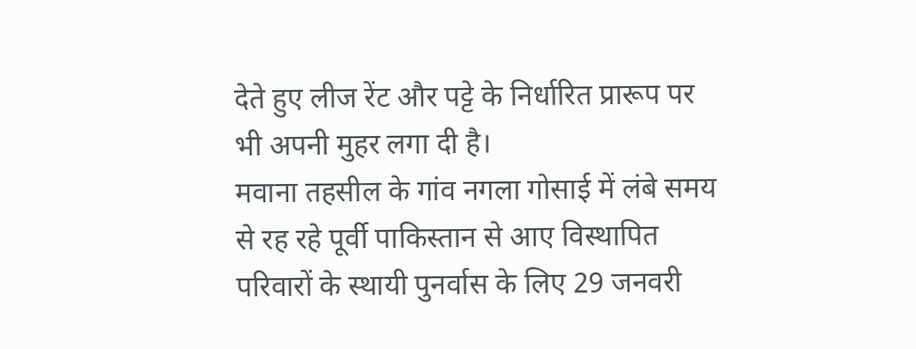देते हुए लीज रेंट और पट्टे के निर्धारित प्रारूप पर भी अपनी मुहर लगा दी है।
मवाना तहसील के गांव नगला गोसाई में लंबे समय से रह रहे पूर्वी पाकिस्तान से आए विस्थापित परिवारों के स्थायी पुनर्वास के लिए 29 जनवरी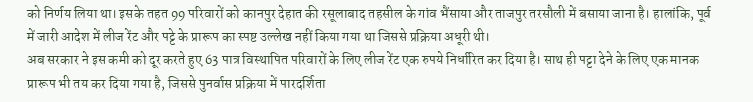को निर्णय लिया था। इसके तहत 99 परिवारों को कानपुर देहात की रसूलाबाद तहसील के गांव भैंसाया और ताजपुर तरसौली में बसाया जाना है। हालांकि, पूर्व में जारी आदेश में लीज रेंट और पट्टे के प्रारूप का स्पष्ट उल्लेख नहीं किया गया था जिससे प्रक्रिया अधूरी थी।
अब सरकार ने इस कमी को दूर करते हुए 63 पात्र विस्थापित परिवारों के लिए लीज रेंट एक रुपये निर्धारित कर दिया है। साथ ही पट्टा देने के लिए एक मानक प्रारूप भी तय कर दिया गया है, जिससे पुनर्वास प्रक्रिया में पारदर्शिता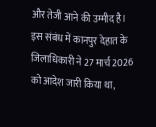और तेजी आने की उम्मीद है।
इस संबंध में कानपुर देहात के जिलाधिकारी ने 27 मार्च 2026 को आदेश जारी किया था,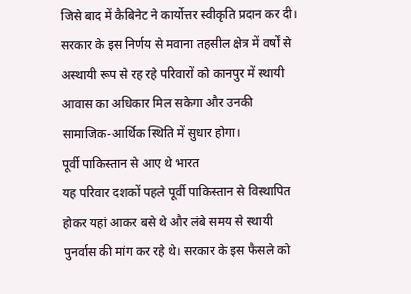जिसे बाद में कैबिनेट ने कार्योत्तर स्वीकृति प्रदान कर दी।
सरकार के इस निर्णय से मवाना तहसील क्षेत्र में वर्षों से अस्थायी रूप से रह रहे परिवारों को कानपुर में स्थायी आवास का अधिकार मिल सकेगा और उनकी सामाजिक-आर्थिक स्थिति में सुधार होगा।
पूर्वी पाकिस्तान से आए थे भारत
यह परिवार दशकों पहले पूर्वी पाकिस्तान से विस्थापित होकर यहां आकर बसे थे और लंबे समय से स्थायी पुनर्वास की मांग कर रहे थे। सरकार के इस फैसले को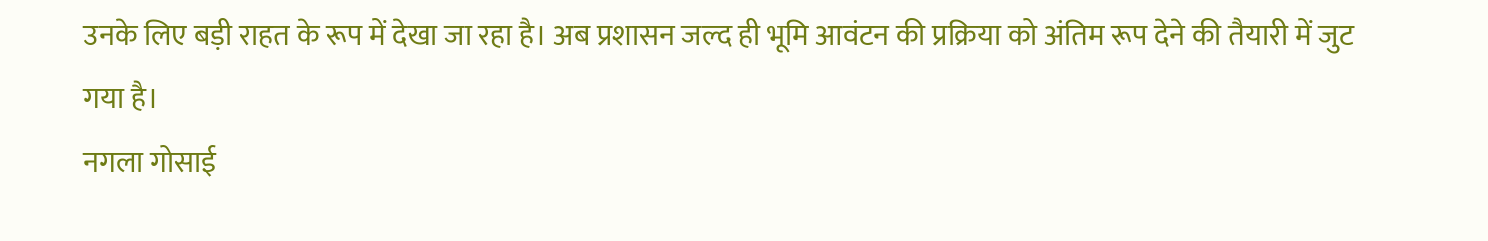उनके लिए बड़ी राहत के रूप में देखा जा रहा है। अब प्रशासन जल्द ही भूमि आवंटन की प्रक्रिया को अंतिम रूप देने की तैयारी में जुट गया है।
नगला गोसाई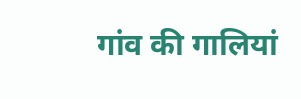गांव की गालियां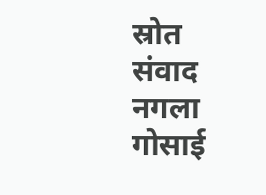स्रोत संवाद
नगला गोसाई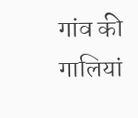गांव की गालियां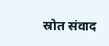स्रोत संवाद